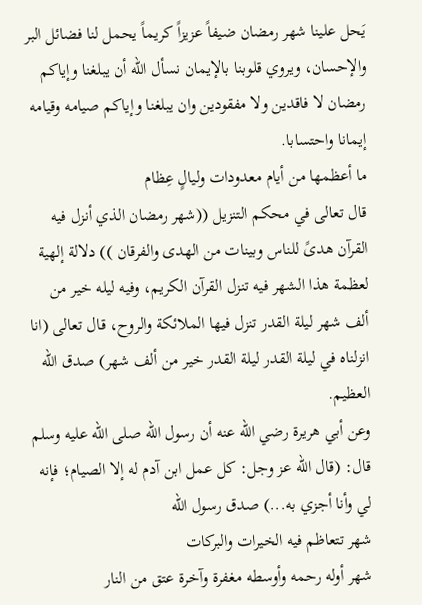يَحل علينا شهر رمضان ضيفاً عزيزاً كريماً يحمل لنا فضائل البر والإحسان، ويروي قلوبنا بالإيمان نسأل الله أن يبلغنا وإياكم رمضان لا فاقدين ولا مفقودين وان يبلغنا وإياكم صيامه وقيامه إيمانا واحتسابا.
ما أعظمها من أيام معدودات وليالٍ عِظام
قال تعالى في محكم التنزيل ((شهر رمضان الذي أنزل فيه القرآن هدىً للناس وبينات من الهدى والفرقان )) دلالة إلهية لعظمة هذا الشهر فيه تنزل القرآن الكريم، وفيه ليله خير من ألف شهر ليلة القدر تنزل فيها الملائكة والروح، قال تعالى (انا انزلناه في ليلة القدر ليلة القدر خير من ألف شهر) صدق الله العظيم.
وعن أبي هريرة رضي الله عنه أن رسول الله صلى الله عليه وسلم قال: (قال الله عز وجل: كل عمل ابن آدم له إلا الصيام؛ فإنه لي وأنا أجزي به...) صدق رسول الله
شهر تتعاظم فيه الخيرات والبركات
شهر أوله رحمه وأوسطه مغفرة وآخرة عتق من النار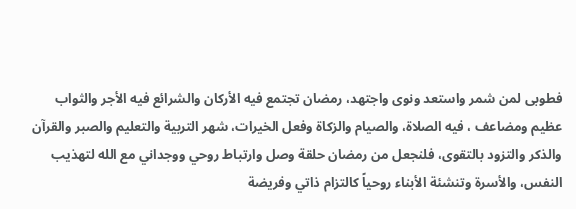فطوبى لمن شمر واستعد ونوى واجتهد، رمضان تجتمع فيه الأركان والشرائع فيه الأجر والثواب عظيم ومضاعف ، فيه الصلاة، والصيام والزكاة وفعل الخيرات، شهر التربية والتعليم والصبر والقرآن والذكر والتزود بالتقوى، فلنجعل من رمضان حلقة وصل وارتباط روحي ووجداني مع الله لتهذيب النفس، والأسرة وتنشئة الأبناء روحياً كالتزام ذاتي وفريضة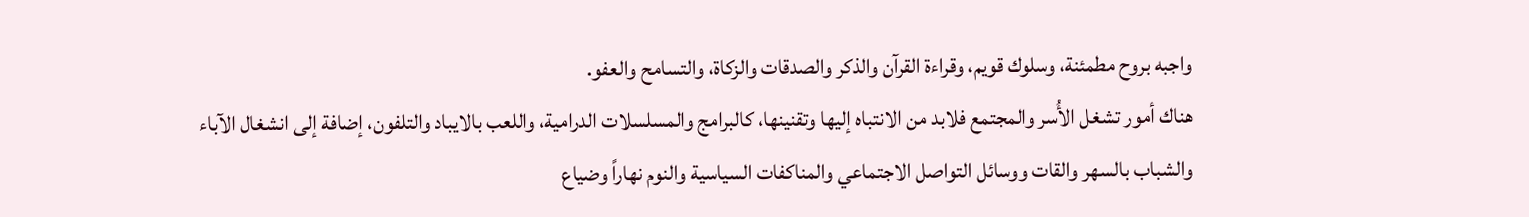واجبه بروح مطمئنة، وسلوك قويم، وقراءة القرآن والذكر والصدقات والزكاة، والتسامح والعفو.
هناك أمور تشغل الأُسر والمجتمع فلابد من الانتباه إليها وتقنينها، كالبرامج والمسلسلات الدرامية، واللعب بالايباد والتلفون، إضافة إلى انشغال الآباء والشباب بالسهر والقات ووسائل التواصل الاجتماعي والمناكفات السياسية والنوم نهاراً وضياع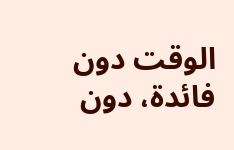الوقت دون فائدة، دون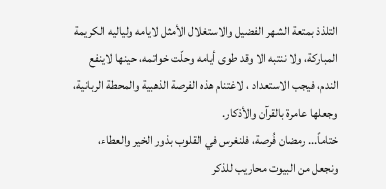التلذذ بمتعة الشهر الفضيل والاستغلال الأمثل لايامه ولياليه الكريمة المباركة، ولا ننتبه الا وقد طوى أيامه وحلّت خواتمه، حينها لاينفع الندم، فيجب الاستعداد ، لاغتنام هذه الفرصة الذهبية والمحطة الربانية، وجعلها عامرة بالقرآن والأذكار.
ختاماً... رمضان فُرصة، فلنغرس في القلوب بذور الخير والعطاء، ونجعل من البيوت محاريب للذكر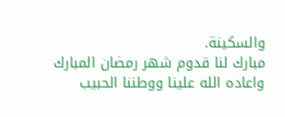والسكينة.
مبارك لنا قدوم شهر رمضان المبارك واعاده الله علينا ووطننا الحبيب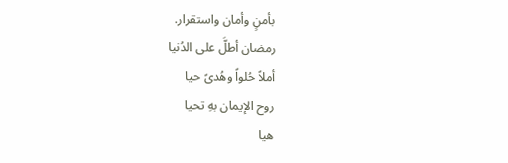بأمنٍ وأمان واستقرار.
رمضان أطلَّ على الدُنيا
أملاً حُلواً وهُدىً حيا
روح الإيمان بهِ تحيا
هيا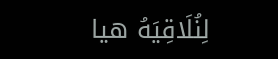لِنُلَاقِيَهُ هيا